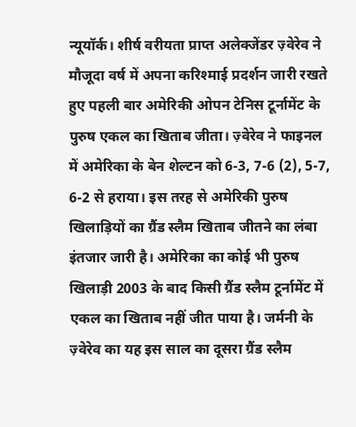न्यूयॉर्क। शीर्ष वरीयता प्राप्त अलेक्जेंडर ज़्वेरेव ने मौजूदा वर्ष में अपना करिश्माई प्रदर्शन जारी रखते हुए पहली बार अमेरिकी ओपन टेनिस टूर्नामेंट के पुरुष एकल का खिताब जीता। ज़्वेरेव ने फाइनल में अमेरिका के बेन शेल्टन को 6-3, 7-6 (2), 5-7, 6-2 से हराया। इस तरह से अमेरिकी पुरुष खिलाड़ियों का ग्रैंड स्लैम खिताब जीतने का लंबा इंतजार जारी है। अमेरिका का कोई भी पुरुष खिलाड़ी 2003 के बाद किसी ग्रैंड स्लैम टूर्नामेंट में एकल का खिताब नहीं जीत पाया है। जर्मनी के ज़्वेरेव का यह इस साल का दूसरा ग्रैंड स्लैम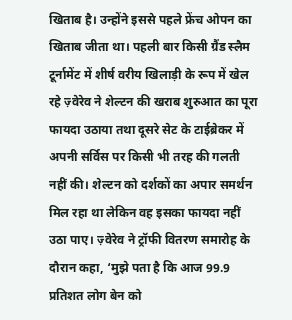खिताब है। उन्होंने इससे पहले फ्रेंच ओपन का खिताब जीता था। पहली बार किसी ग्रैंड स्लैम टूर्नामेंट में शीर्ष वरीय खिलाड़ी के रूप में खेल रहे ज़्वेरेव ने शेल्टन की खराब शुरुआत का पूरा फायदा उठाया तथा दूसरे सेट के टाईब्रेकर में अपनी सर्विस पर किसी भी तरह की गलती नहीं की। शेल्टन को दर्शकों का अपार समर्थन मिल रहा था लेकिन वह इसका फायदा नहीं उठा पाए। ज़्वेरेव ने ट्रॉफी वितरण समारोह के दौरान कहा, ‘मुझे पता है कि आज 99.9 प्रतिशत लोग बेन को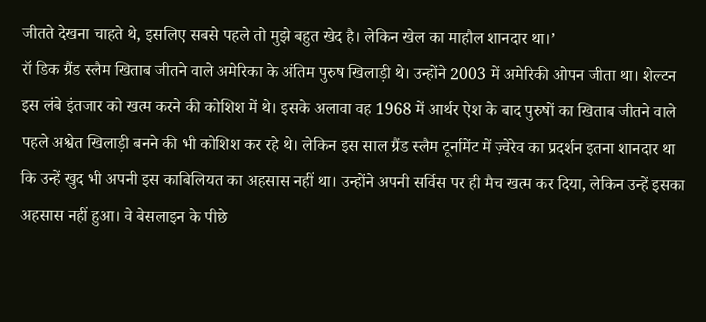जीतते देखना चाहते थे, इसलिए सबसे पहले तो मुझे बहुत खेद है। लेकिन खेल का माहौल शानदार था।’
रॉ डिक ग्रैंड स्लैम खिताब जीतने वाले अमेरिका के अंतिम पुरुष खिलाड़ी थे। उन्होंने 2003 में अमेरिकी ओपन जीता था। शेल्टन इस लंबे इंतजार को खत्म करने की कोशिश में थे। इसके अलावा वह 1968 में आर्थर ऐश के बाद पुरुषों का खिताब जीतने वाले पहले अश्वेत खिलाड़ी बनने की भी कोशिश कर रहे थे। लेकिन इस साल ग्रैंड स्लैम टूर्नामेंट में ज़्वेरेव का प्रदर्शन इतना शानदार था कि उन्हें खुद भी अपनी इस काबिलियत का अहसास नहीं था। उन्होंने अपनी सर्विस पर ही मैच खत्म कर दिया, लेकिन उन्हें इसका अहसास नहीं हुआ। वे बेसलाइन के पीछे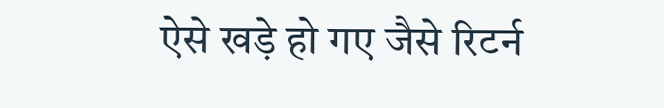ऐसे खड़े हो गए जैसे रिटर्न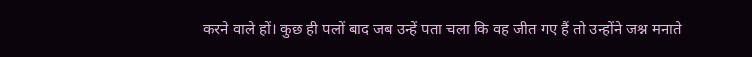करने वाले हों। कुछ ही पलों बाद जब उन्हें पता चला कि वह जीत गए हैं तो उन्होंने जश्न मनाते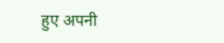हुए अपनी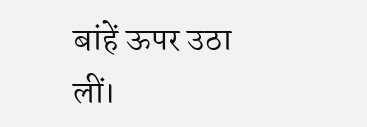बांहें ऊपर उठा लीं।